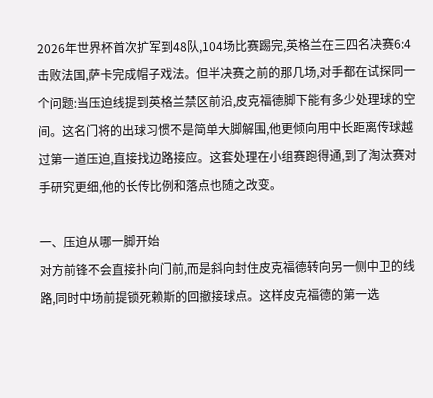2026年世界杯首次扩军到48队,104场比赛踢完,英格兰在三四名决赛6:4击败法国,萨卡完成帽子戏法。但半决赛之前的那几场,对手都在试探同一个问题:当压迫线提到英格兰禁区前沿,皮克福德脚下能有多少处理球的空间。这名门将的出球习惯不是简单大脚解围,他更倾向用中长距离传球越过第一道压迫,直接找边路接应。这套处理在小组赛跑得通,到了淘汰赛对手研究更细,他的长传比例和落点也随之改变。

一、压迫从哪一脚开始
对方前锋不会直接扑向门前,而是斜向封住皮克福德转向另一侧中卫的线路,同时中场前提锁死赖斯的回撤接球点。这样皮克福德的第一选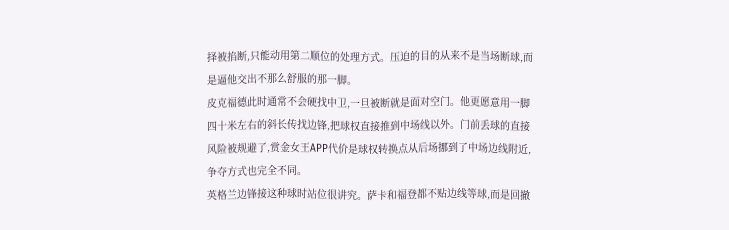择被掐断,只能动用第二顺位的处理方式。压迫的目的从来不是当场断球,而是逼他交出不那么舒服的那一脚。
皮克福德此时通常不会硬找中卫,一旦被断就是面对空门。他更愿意用一脚四十米左右的斜长传找边锋,把球权直接推到中场线以外。门前丢球的直接风险被规避了,赏金女王APP代价是球权转换点从后场挪到了中场边线附近,争夺方式也完全不同。
英格兰边锋接这种球时站位很讲究。萨卡和福登都不贴边线等球,而是回撤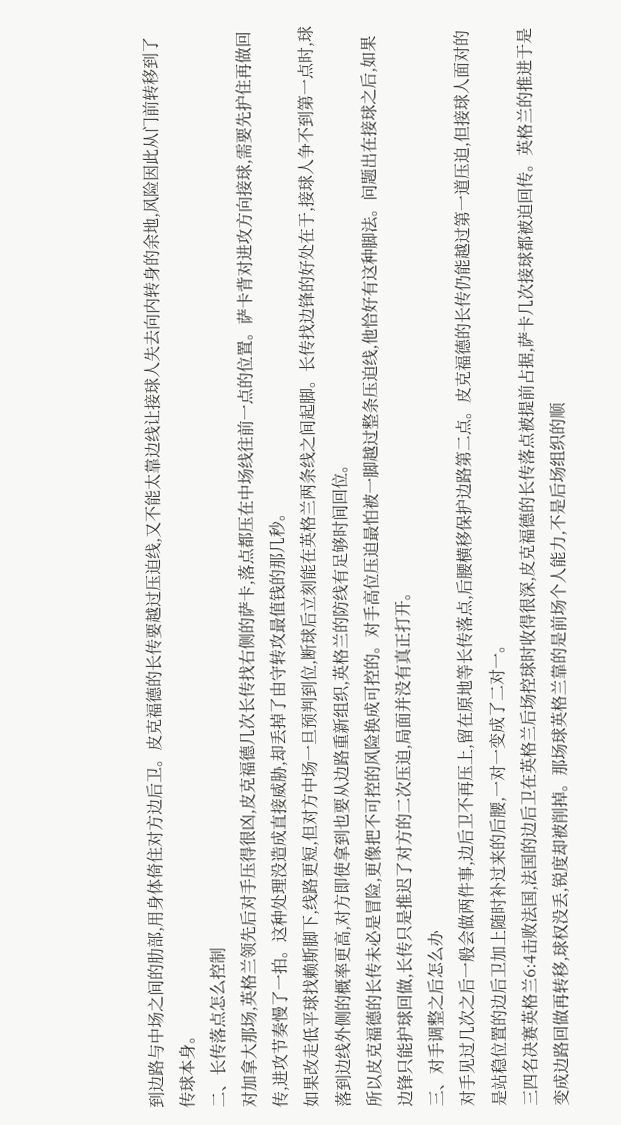到边路与中场之间的肋部,用身体倚住对方边后卫。皮克福德的长传要越过压迫线,又不能太靠边线让接球人失去向内转身的余地,风险因此从门前转移到了传球本身。
二、长传落点怎么控制
对加拿大那场,英格兰领先后对手压得很凶,皮克福德几次长传找右侧的萨卡,落点都压在中场线往前一点的位置。萨卡背对进攻方向接球,需要先护住再做回传,进攻节奏慢了一拍。这种处理没造成直接威胁,却丢掉了由守转攻最值钱的那几秒。
如果改走低平球找赖斯脚下,线路更短,但对方中场一旦预判到位,断球后立刻能在英格兰两条线之间起脚。长传找边锋的好处在于,接球人争不到第一点时,球落到边线外侧的概率更高,对方即使拿到也要从边路重新组织,英格兰的防线有足够时间回位。
所以皮克福德的长传未必是冒险,更像把不可控的风险换成可控的。对手高位压迫最怕被一脚越过整条压迫线,他恰好有这种脚法。问题出在接球之后,如果边锋只能护球回做,长传只是推迟了对方的二次压迫,局面并没有真正打开。
三、对手调整之后怎么办
对手见过几次之后一般会做两件事,边后卫不再压上,留在原地等长传落点,后腰横移保护边路第二点。皮克福德的长传仍能越过第一道压迫,但接球人面对的是站稳位置的边后卫加上随时补过来的后腰,一对一变成了二对一。
三四名决赛英格兰6:4击败法国,法国的边后卫在英格兰后场控球时收得很深,皮克福德的长传落点被提前占据,萨卡几次接球都被迫回传。英格兰的推进于是变成边路回做再转移,球权没丢,锐度却被削掉。那场球英格兰靠的是前场个人能力,不是后场组织的顺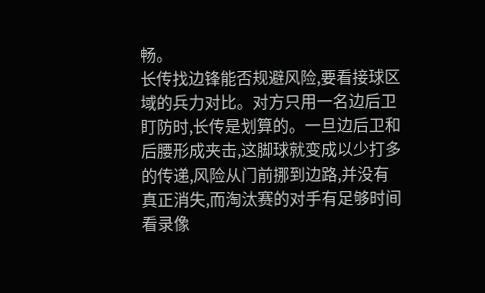畅。
长传找边锋能否规避风险,要看接球区域的兵力对比。对方只用一名边后卫盯防时,长传是划算的。一旦边后卫和后腰形成夹击,这脚球就变成以少打多的传递,风险从门前挪到边路,并没有真正消失,而淘汰赛的对手有足够时间看录像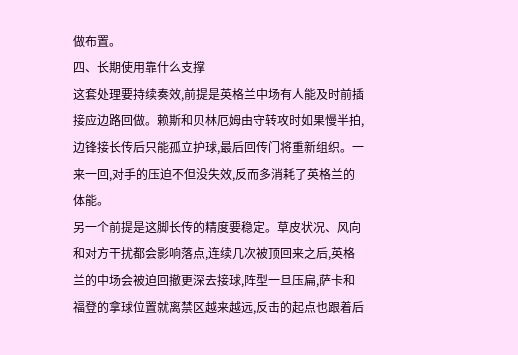做布置。
四、长期使用靠什么支撑
这套处理要持续奏效,前提是英格兰中场有人能及时前插接应边路回做。赖斯和贝林厄姆由守转攻时如果慢半拍,边锋接长传后只能孤立护球,最后回传门将重新组织。一来一回,对手的压迫不但没失效,反而多消耗了英格兰的体能。
另一个前提是这脚长传的精度要稳定。草皮状况、风向和对方干扰都会影响落点,连续几次被顶回来之后,英格兰的中场会被迫回撤更深去接球,阵型一旦压扁,萨卡和福登的拿球位置就离禁区越来越远,反击的起点也跟着后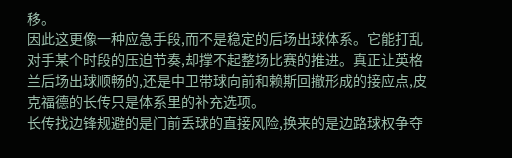移。
因此这更像一种应急手段,而不是稳定的后场出球体系。它能打乱对手某个时段的压迫节奏,却撑不起整场比赛的推进。真正让英格兰后场出球顺畅的,还是中卫带球向前和赖斯回撤形成的接应点,皮克福德的长传只是体系里的补充选项。
长传找边锋规避的是门前丢球的直接风险,换来的是边路球权争夺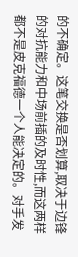的不确定。这笔交换是否划算,取决于边锋的对抗能力和中场前插的及时性,而这两样都不是皮克福德一个人能决定的。对手发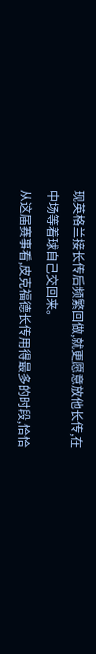现英格兰接长传后频繁回做,就更愿意放他长传,在中场等着球自己交回来。
从这届赛事看,皮克福德长传用得最多的时段,恰恰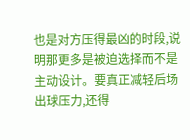也是对方压得最凶的时段,说明那更多是被迫选择而不是主动设计。要真正减轻后场出球压力,还得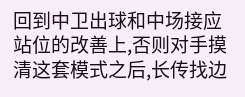回到中卫出球和中场接应站位的改善上,否则对手摸清这套模式之后,长传找边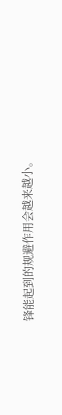锋能起到的规避作用会越来越小。